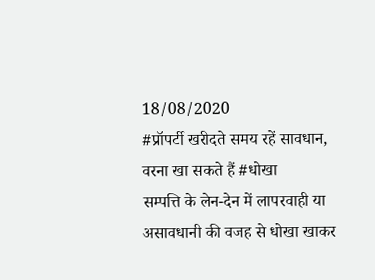18/08/2020
#प्रॉपर्टी खरीदते समय रहें सावधान, वरना खा सकते हैं #धोखा
सम्पत्ति के लेन-देन में लापरवाही या असावधानी की वजह से धोखा खाकर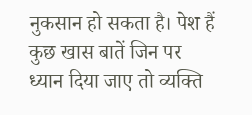नुकसान हो सकता है। पेश हैं कुछ खास बातें जिन पर ध्यान दिया जाए तो व्यक्ति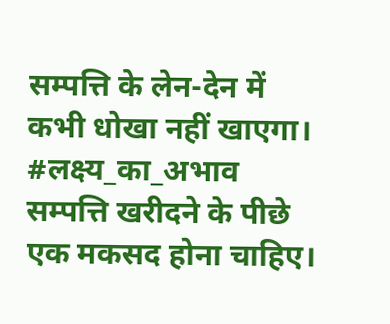सम्पत्ति के लेन-देन में कभी धोखा नहीं खाएगा।
#लक्ष्य_का_अभाव
सम्पत्ति खरीदने के पीछे एक मकसद होना चाहिए।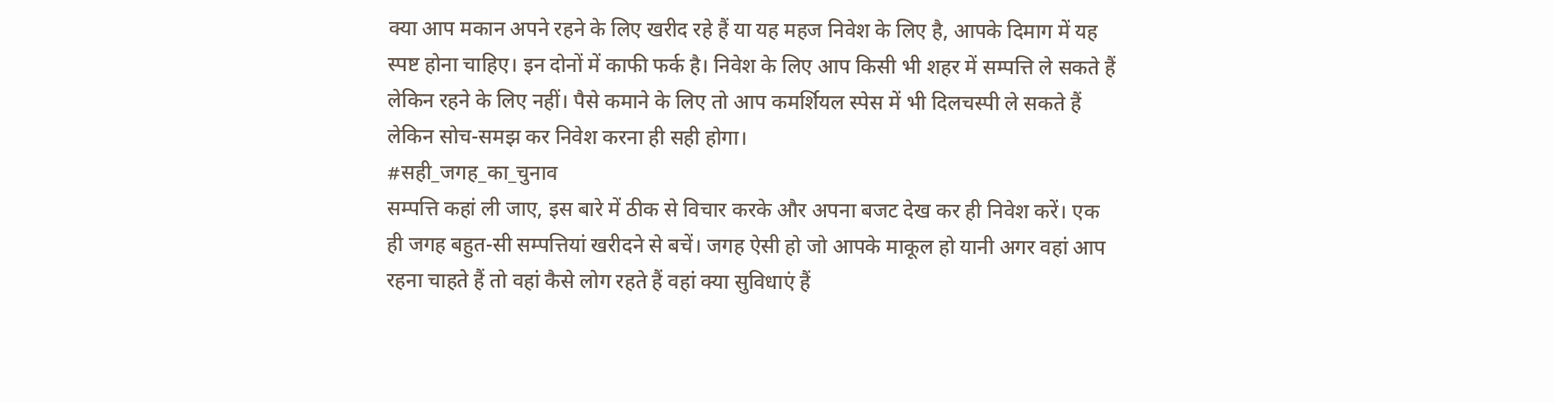क्या आप मकान अपने रहने के लिए खरीद रहे हैं या यह महज निवेश के लिए है, आपके दिमाग में यह स्पष्ट होना चाहिए। इन दोनों में काफी फर्क है। निवेश के लिए आप किसी भी शहर में सम्पत्ति ले सकते हैं लेकिन रहने के लिए नहीं। पैसे कमाने के लिए तो आप कमर्शियल स्पेस में भी दिलचस्पी ले सकते हैं लेकिन सोच-समझ कर निवेश करना ही सही होगा।
#सही_जगह_का_चुनाव
सम्पत्ति कहां ली जाए, इस बारे में ठीक से विचार करके और अपना बजट देख कर ही निवेश करें। एक ही जगह बहुत-सी सम्पत्तियां खरीदने से बचें। जगह ऐसी हो जो आपके माकूल हो यानी अगर वहां आप रहना चाहते हैं तो वहां कैसे लोग रहते हैं वहां क्या सुविधाएं हैं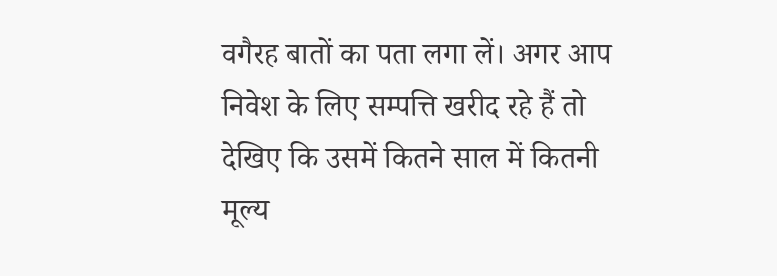वगैरह बातों का पता लगा लें। अगर आप निवेश के लिए सम्पत्ति खरीद रहे हैं तो देखिए कि उसमें कितने साल में कितनी मूल्य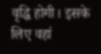वृद्धि होगी। इसके लिए वहां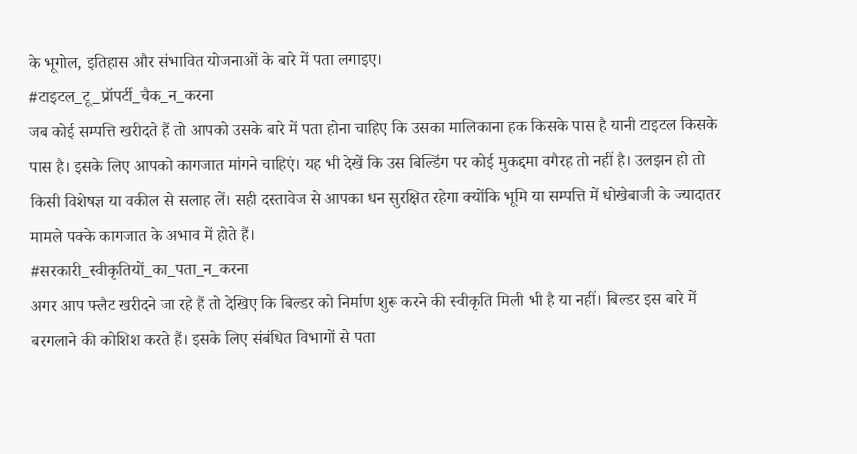के भूगोल, इतिहास और संभावित योजनाओं के बारे में पता लगाइए।
#टाइटल_टू_प्रॉपर्टी_चैक_न_करना
जब कोई सम्पत्ति खरीदते हैं तो आपको उसके बारे में पता होना चाहिए कि उसका मालिकाना हक किसके पास है यानी टाइटल किसके पास है। इसके लिए आपको कागजात मांगने चाहिएं। यह भी देखें कि उस बिल्डिंग पर कोई मुकद्दमा वगैरह तो नहीं है। उलझन हो तो किसी विशेषज्ञ या वकील से सलाह लें। सही दस्तावेज से आपका धन सुरक्षित रहेगा क्योंकि भूमि या सम्पत्ति में धोखेबाजी के ज्यादातर मामले पक्के कागजात के अभाव में होते हैं।
#सरकारी_स्वीकृतियों_का_पता_न_करना
अगर आप फ्लैट खरीदने जा रहे हैं तो देखिए कि बिल्डर को निर्माण शुरू करने की स्वीकृति मिली भी है या नहीं। बिल्डर इस बारे में बरगलाने की कोशिश करते हैं। इसके लिए संबंधित विभागों से पता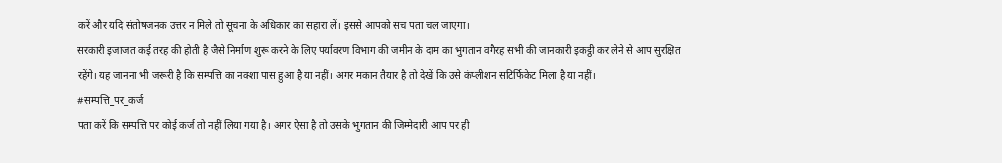करें और यदि संतोषजनक उत्तर न मिले तो सूचना के अधिकार का सहारा लें। इससे आपको सच पता चल जाएगा।
सरकारी इजाजत कई तरह की होती है जैसे निर्माण शुरू करने के लिए पर्यावरण विभाग की जमीन के दाम का भुगतान वगैरह सभी की जानकारी इकट्ठी कर लेने से आप सुरक्षित रहेंगे। यह जानना भी जरूरी है कि सम्पत्ति का नक्शा पास हुआ है या नहीं। अगर मकान तैयार है तो देखें कि उसे कंप्लीशन सटिर्फिकेट मिला है या नहीं।
#सम्पत्ति_पर_कर्ज
पता करें कि सम्पत्ति पर कोई कर्ज तो नहीं लिया गया है। अगर ऐसा है तो उसके भुगतान की जिम्मेदारी आप पर ही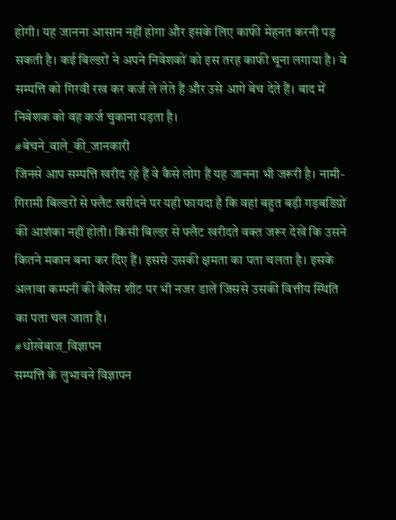होगी। यह जानना आसान नहीं होगा और इसके लिए काफी मेहनत करनी पड़ सकती है। कई बिल्डरों ने अपने निवेशकों को इस तरह काफी चूना लगाया है। वे सम्पत्ति को गिरवी रख कर कर्ज ले लेते हैं और उसे आगे बेच देते हैं। बाद में निवेशक को वह कर्ज चुकाना पड़ता है।
#बेचने_वाले_की_जानकारी
जिनसे आप सम्पत्ति खरीद रहे हैं वे कैसे लोग हैं यह जानना भी जरूरी है। नामी-गिरामी बिल्डरों से फ्लैट खरीदने पर यही फायदा है कि वहां बहुत बड़ी गड़बडिय़ों की आशंका नहीं होती। किसी बिल्डर से फ्लैट खरीदते वक्त जरूर देखें कि उसने कितने मकान बना कर दिए हैं। इससे उसकी क्षमता का पता चलता है। इसके अलावा कम्पनी की बैलेंस शीट पर भी नजर डालें जिससे उसकी वित्तीय स्थिति का पता चल जाता है।
#धोखेबाज_विज्ञापन
सम्पत्ति के लुभावने विज्ञापन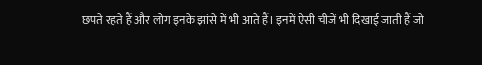छपते रहते हैं और लोग इनके झांसे में भी आते हैं। इनमें ऐसी चीजें भी दिखाई जाती हैं जो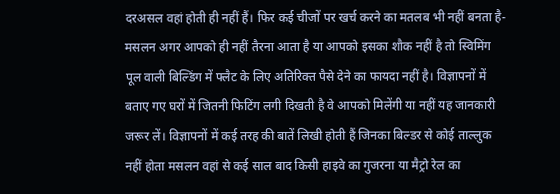दरअसल वहां होती ही नहीं हैं। फिर कई चीजों पर खर्च करने का मतलब भी नहीं बनता है- मसलन अगर आपको ही नहीं तैरना आता है या आपको इसका शौक नहीं है तो स्विमिंग पूल वाली बिल्डिंग में फ्लैट के लिए अतिरिक्त पैसे देने का फायदा नहीं है। विज्ञापनों में बताए गए घरों में जितनी फिटिंग लगी दिखती है वे आपको मिलेंगी या नहीं यह जानकारी जरूर लें। विज्ञापनों में कई तरह की बातें लिखी होती हैं जिनका बिल्डर से कोई ताल्लुक नहीं होता मसलन वहां से कई साल बाद किसी हाइवे का गुजरना या मैट्रो रेल का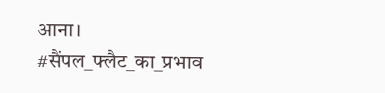आना।
#सैंपल_फ्लैट_का_प्रभाव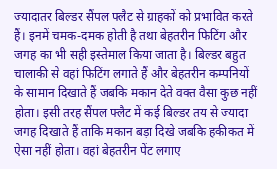ज्यादातर बिल्डर सैंपल फ्लैट से ग्राहकों को प्रभावित करते हैं। इनमें चमक-दमक होती है तथा बेहतरीन फिटिंग और जगह का भी सही इस्तेमाल किया जाता है। बिल्डर बहुत चालाकी से वहां फिटिंग लगाते हैं और बेहतरीन कम्पनियों के सामान दिखाते हैं जबकि मकान देते वक्त वैसा कुछ नहीं होता। इसी तरह सैंपल फ्लैट में कई बिल्डर तय से ज्यादा जगह दिखाते हैं ताकि मकान बड़ा दिखे जबकि हकीकत में ऐसा नहीं होता। वहां बेहतरीन पेंट लगाए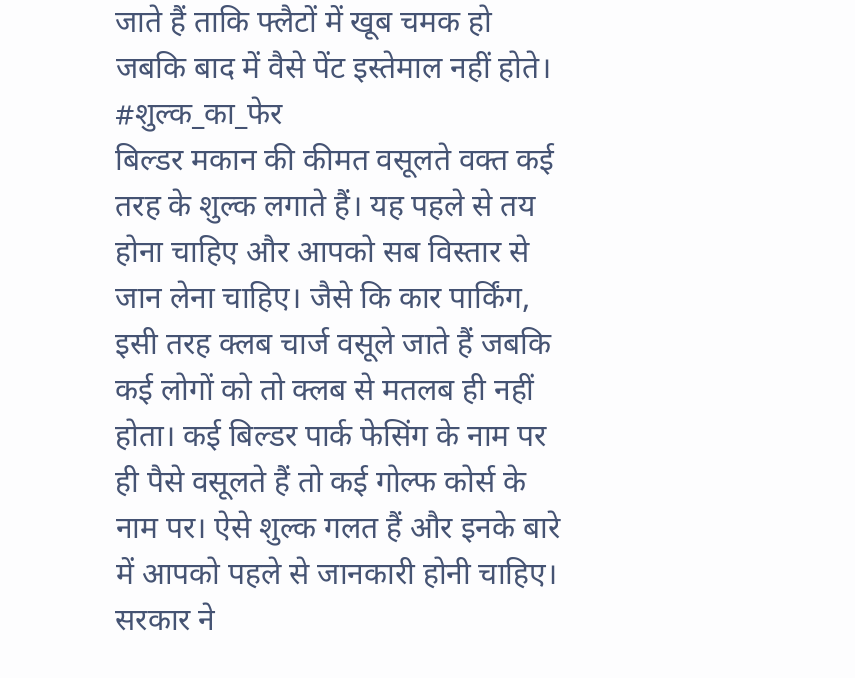जाते हैं ताकि फ्लैटों में खूब चमक हो जबकि बाद में वैसे पेंट इस्तेमाल नहीं होते।
#शुल्क_का_फेर
बिल्डर मकान की कीमत वसूलते वक्त कई तरह के शुल्क लगाते हैं। यह पहले से तय होना चाहिए और आपको सब विस्तार से जान लेना चाहिए। जैसे कि कार पार्किंग, इसी तरह क्लब चार्ज वसूले जाते हैं जबकि कई लोगों को तो क्लब से मतलब ही नहीं होता। कई बिल्डर पार्क फेसिंग के नाम पर ही पैसे वसूलते हैं तो कई गोल्फ कोर्स के नाम पर। ऐसे शुल्क गलत हैं और इनके बारे में आपको पहले से जानकारी होनी चाहिए। सरकार ने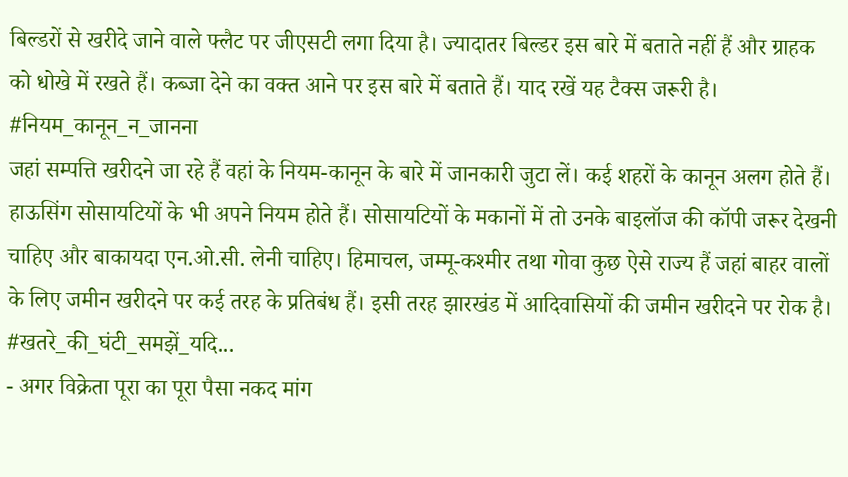बिल्डरों से खरीदे जाने वाले फ्लैट पर जीएसटी लगा दिया है। ज्यादातर बिल्डर इस बारे में बताते नहीं हैं और ग्राहक को धोखे में रखते हैं। कब्जा देने का वक्त आने पर इस बारे में बताते हैं। याद रखें यह टैक्स जरूरी है।
#नियम_कानून_न_जानना
जहां सम्पत्ति खरीदने जा रहे हैं वहां के नियम-कानून के बारे में जानकारी जुटा लें। कई शहरों के कानून अलग होते हैं। हाऊसिंग सोसायटियों के भी अपने नियम होते हैं। सोसायटियों के मकानों में तो उनके बाइलॉज की कॉपी जरूर देखनी चाहिए और बाकायदा एन.ओ.सी. लेनी चाहिए। हिमाचल, जम्मू-कश्मीर तथा गोवा कुछ ऐसे राज्य हैं जहां बाहर वालों के लिए जमीन खरीदने पर कई तरह के प्रतिबंध हैं। इसी तरह झारखंड में आदिवासियों की जमीन खरीदने पर रोक है।
#खतरे_की_घंटी_समझें_यदि...
- अगर विक्रेता पूरा का पूरा पैसा नकद मांग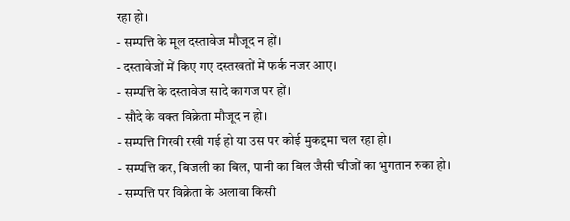रहा हो।
- सम्पत्ति के मूल दस्तावेज मौजूद न हों।
- दस्तावेजों में किए गए दस्तखतों में फर्क नजर आए।
- सम्पत्ति के दस्तावेज सादे कागज पर हों।
- सौदे के वक्त विक्रेता मौजूद न हो।
- सम्पत्ति गिरवी रखी गई हो या उस पर कोई मुकद्दमा चल रहा हो।
- सम्पत्ति कर, बिजली का बिल, पानी का बिल जैसी चीजों का भुगतान रुका हो।
- सम्पत्ति पर विक्रेता के अलावा किसी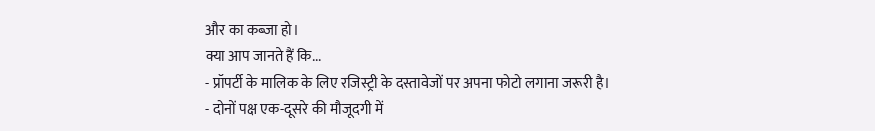और का कब्जा हो।
क्या आप जानते हैं कि...
- प्रॉपर्टी के मालिक के लिए रजिस्ट्री के दस्तावेजों पर अपना फोटो लगाना जरूरी है।
- दोनों पक्ष एक-दूसरे की मौजूदगी में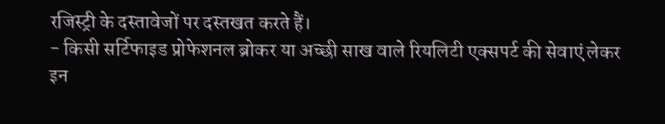रजिस्ट्री के दस्तावेजों पर दस्तखत करते हैं।
- किसी सर्टिफाइड प्रोफेशनल ब्रोकर या अच्छी साख वाले रियलिटी एक्सपर्ट की सेवाएं लेकर इन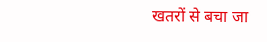खतरों से बचा जा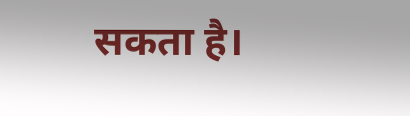सकता है।